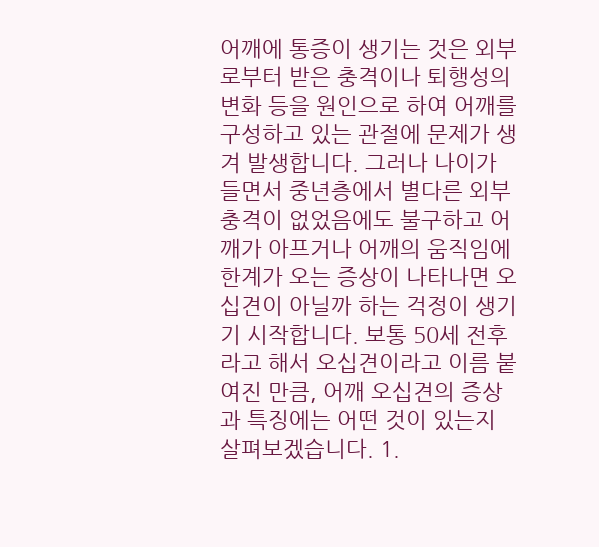어깨에 통증이 생기는 것은 외부로부터 받은 충격이나 퇴행성의 변화 등을 원인으로 하여 어깨를 구성하고 있는 관절에 문제가 생겨 발생합니다. 그러나 나이가 들면서 중년층에서 별다른 외부충격이 없었음에도 불구하고 어깨가 아프거나 어깨의 움직임에 한계가 오는 증상이 나타나면 오십견이 아닐까 하는 걱정이 생기기 시작합니다. 보통 50세 전후라고 해서 오십견이라고 이름 붙여진 만큼, 어깨 오십견의 증상과 특징에는 어떤 것이 있는지 살펴보겠습니다. 1.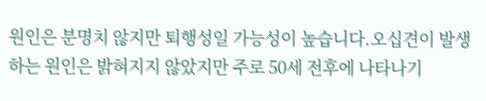원인은 분명치 않지만 퇴행성일 가능성이 높습니다.오십견이 발생하는 원인은 밝혀지지 않았지만 주로 50세 전후에 나타나기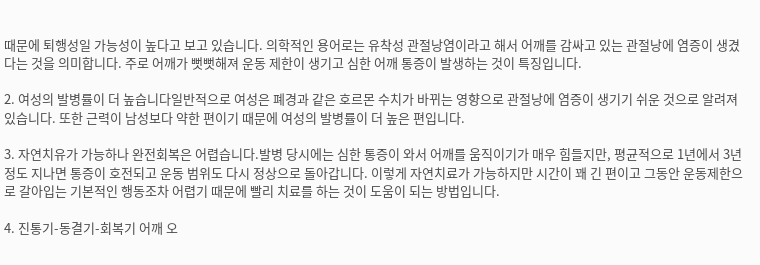때문에 퇴행성일 가능성이 높다고 보고 있습니다. 의학적인 용어로는 유착성 관절낭염이라고 해서 어깨를 감싸고 있는 관절낭에 염증이 생겼다는 것을 의미합니다. 주로 어깨가 뻣뻣해져 운동 제한이 생기고 심한 어깨 통증이 발생하는 것이 특징입니다.

2. 여성의 발병률이 더 높습니다일반적으로 여성은 폐경과 같은 호르몬 수치가 바뀌는 영향으로 관절낭에 염증이 생기기 쉬운 것으로 알려져 있습니다. 또한 근력이 남성보다 약한 편이기 때문에 여성의 발병률이 더 높은 편입니다.

3. 자연치유가 가능하나 완전회복은 어렵습니다.발병 당시에는 심한 통증이 와서 어깨를 움직이기가 매우 힘들지만, 평균적으로 1년에서 3년 정도 지나면 통증이 호전되고 운동 범위도 다시 정상으로 돌아갑니다. 이렇게 자연치료가 가능하지만 시간이 꽤 긴 편이고 그동안 운동제한으로 갈아입는 기본적인 행동조차 어렵기 때문에 빨리 치료를 하는 것이 도움이 되는 방법입니다.

4. 진통기-동결기-회복기 어깨 오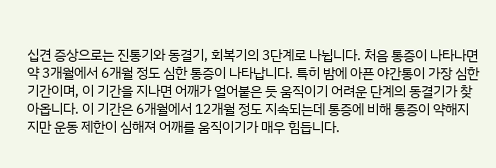십견 증상으로는 진통기와 동결기, 회복기의 3단계로 나뉩니다. 처음 통증이 나타나면 약 3개월에서 6개월 정도 심한 통증이 나타납니다. 특히 밤에 아픈 야간통이 가장 심한 기간이며, 이 기간을 지나면 어깨가 얼어붙은 듯 움직이기 어려운 단계의 동결기가 찾아옵니다. 이 기간은 6개월에서 12개월 정도 지속되는데 통증에 비해 통증이 약해지지만 운동 제한이 심해져 어깨를 움직이기가 매우 힘듭니다.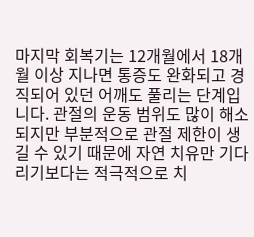마지막 회복기는 12개월에서 18개월 이상 지나면 통증도 완화되고 경직되어 있던 어깨도 풀리는 단계입니다. 관절의 운동 범위도 많이 해소되지만 부분적으로 관절 제한이 생길 수 있기 때문에 자연 치유만 기다리기보다는 적극적으로 치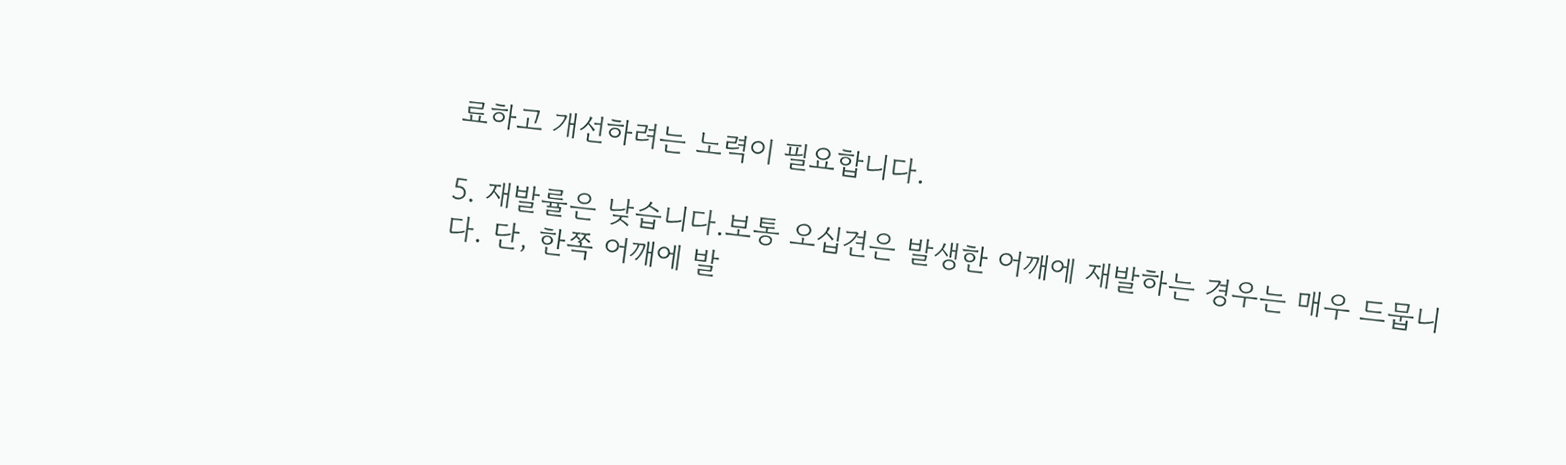료하고 개선하려는 노력이 필요합니다.

5. 재발률은 낮습니다.보통 오십견은 발생한 어깨에 재발하는 경우는 매우 드뭅니다. 단, 한쪽 어깨에 발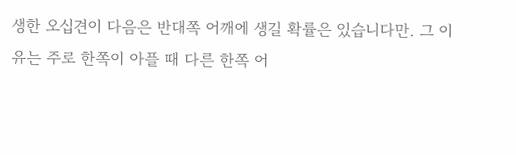생한 오십견이 다음은 반대쪽 어깨에 생길 확률은 있습니다만. 그 이유는 주로 한쪽이 아플 때 다른 한쪽 어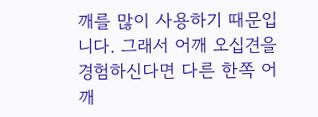깨를 많이 사용하기 때문입니다. 그래서 어깨 오십견을 경험하신다면 다른 한쪽 어깨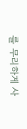를 무리하게 사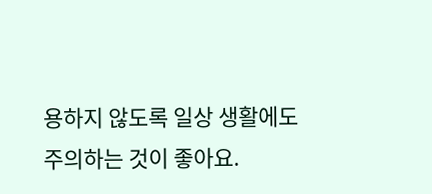용하지 않도록 일상 생활에도 주의하는 것이 좋아요.